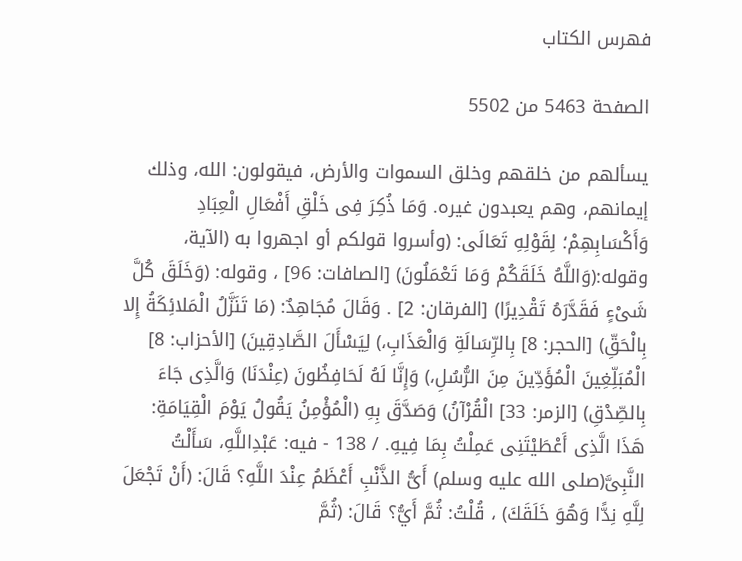فهرس الكتاب

الصفحة 5463 من 5502

يسألهم من خلقهم وخلق السموات والأرض، فيقولون: الله، وذلك إيمانهم، وهم يعبدون غيره. وَمَا ذُكِرَ فِى خَلْقِ أَفْعَالِ الْعِبَادِ وَأَكْسَابِهِمْ؛ لِقَوْلِهِ تَعَالَى: (وأسروا قولكم أو اجهروا به (الآية، وقوله:(وَاللَّهُ خَلَقَكُمْ وَمَا تَعْمَلُونَ) [الصافات: 96] ، وقوله: (وَخَلَقَ كُلَّ شَىْءٍ فَقَدَّرَهُ تَقْدِيرًا) [الفرقان: 2] . وَقَالَ مُجَاهِدٌ: (مَا تَنَزَّلُ الْمَلائِكَةُ إِلا بِالْحَقِّ) [الحجر: 8] بِالرِّسَالَةِ وَالْعَذَابِ،) لِيَسْأَلَ الصَّادِقِينَ) [الأحزاب: 8] الْمُبَلِّغِينَ الْمُؤَدِّينَ مِنَ الرُّسُلِ،) وَإِنَّا لَهُ لَحَافِظُونَ (عِنْدَنَا) وَالَّذِى جَاءَ بِالصِّدْقِ) [الزمر: 33] الْقُرْآنُ) وَصَدَّقَ بِهِ (الْمُؤْمِنُ يَقُولُ يَوْمَ الْقِيَامَةِ: هَذَا الَّذِى أَعْطَيْتَنِى عَمِلْتُ بِمَا فِيهِ. / 138 - فيه: عَبْدِاللَّهِ، سَأَلْتُ النَّبِىَّ(صلى الله عليه وسلم) أَىُّ الذَّنْبِ أَعْظَمُ عِنْدَ اللَّهِ؟ قَالَ: (أَنْ تَجْعَلَ لِلَّهِ نِدًّا وَهُوَ خَلَقَكَ) ، قُلْتُ: ثُمَّ أَيُّ؟ قَالَ: (ثُمَّ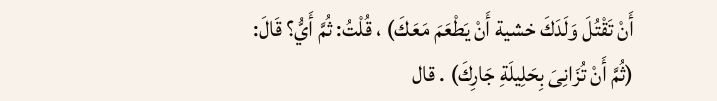أَنْ تَقْتُلَ وَلَدَكَ خشية أَنْ يَطْعَمَ مَعَكَ) ، قُلْتُ: ثُمَّ أَيُّ؟ قَالَ: (ثُمَّ أَنْ تُزَانِىَ بِحَلِيلَةِ جَارِكَ) . قال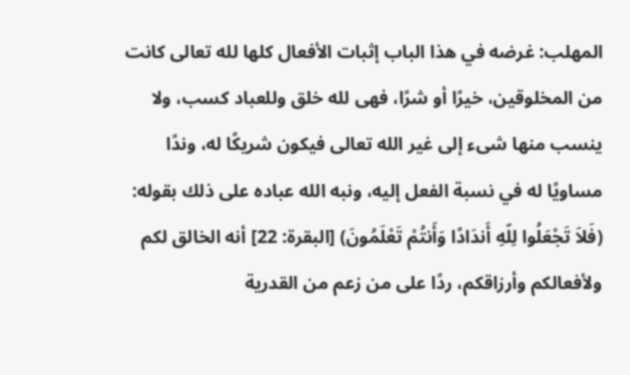المهلب: غرضه في هذا الباب إثبات الأفعال كلها لله تعالى كانت من المخلوقين، خيرًا أو شرًا، فهى لله خلق وللعباد كسب، ولا ينسب منها شىء إلى غير الله تعالى فيكون شريكًا له، وندًا مساويًا له في نسبة الفعل إليه، ونبه الله عباده على ذلك بقوله: (فَلاَ تَجْعَلُوا لِلّهِ أَندَادًا وَأَنتُمْ تَعْلَمُونَ) [البقرة: 22] أنه الخالق لكم ولأفعالكم وأرزاقكم، ردًا على من زعم من القدرية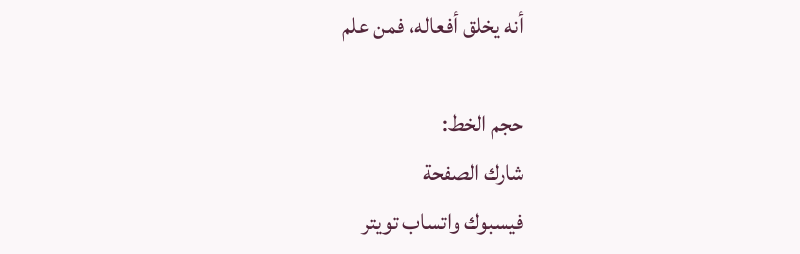أنه يخلق أفعاله، فمن علم

حجم الخط:
شارك الصفحة
فيسبوك واتساب تويتر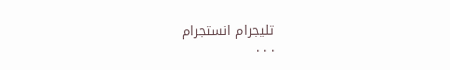تليجرام انستجرام
. . .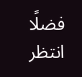فضلًا انتظر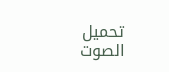تحميل الصوت